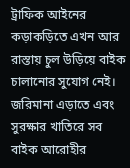ট্রাফিক আইনের কড়াকড়িতে এখন আর রাস্তায় চুল উড়িয়ে বাইক চালানোর সুযোগ নেই। জরিমানা এড়াতে এবং সুরক্ষার খাতিরে সব বাইক আরোহীর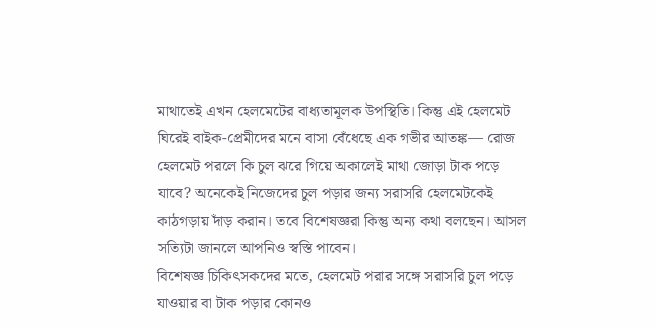মাথাতেই এখন হেলমেটের বাধ্যতামূলক উপস্থিতি। কিন্তু এই হেলমেট ঘিরেই বাইক-প্রেমীদের মনে বাসা বেঁধেছে এক গভীর আতঙ্ক— রোজ হেলমেট পরলে কি চুল ঝরে গিয়ে অকালেই মাথা জোড়া টাক পড়ে যাবে? অনেকেই নিজেদের চুল পড়ার জন্য সরাসরি হেলমেটকেই কাঠগড়ায় দাঁড় করান। তবে বিশেষজ্ঞরা কিন্তু অন্য কথা বলছেন। আসল সত্যিটা জানলে আপনিও স্বস্তি পাবেন।
বিশেষজ্ঞ চিকিৎসকদের মতে, হেলমেট পরার সঙ্গে সরাসরি চুল পড়ে যাওয়ার বা টাক পড়ার কোনও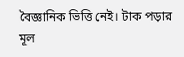বৈজ্ঞানিক ভিত্তি নেই। টাক পড়ার মূল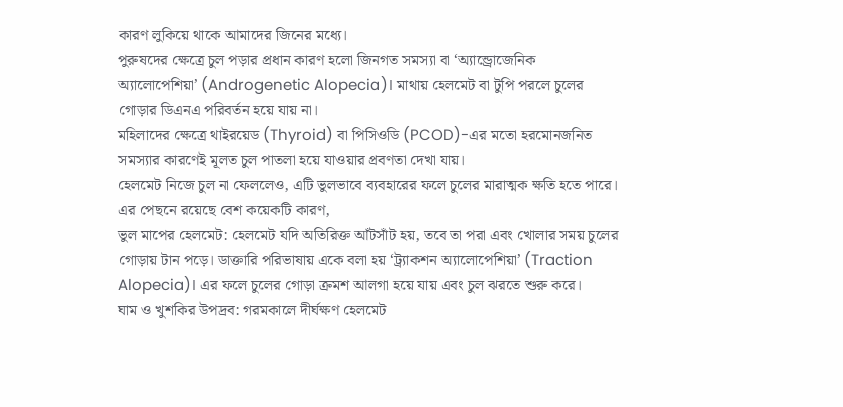কারণ লুকিয়ে থাকে আমাদের জিনের মধ্যে।
পুরুষদের ক্ষেত্রে চুল পড়ার প্রধান কারণ হলো জিনগত সমস্যা বা ‘অ্যান্ড্রোজেনিক অ্যালোপেশিয়া’ (Androgenetic Alopecia)। মাথায় হেলমেট বা টুপি পরলে চুলের গোড়ার ডিএনএ পরিবর্তন হয়ে যায় না।
মহিলাদের ক্ষেত্রে থাইরয়েড (Thyroid) বা পিসিওডি (PCOD)-এর মতো হরমোনজনিত সমস্যার কারণেই মূলত চুল পাতলা হয়ে যাওয়ার প্রবণতা দেখা যায়।
হেলমেট নিজে চুল না ফেললেও, এটি ভুলভাবে ব্যবহারের ফলে চুলের মারাত্মক ক্ষতি হতে পারে। এর পেছনে রয়েছে বেশ কয়েকটি কারণ,
ভুল মাপের হেলমেট: হেলমেট যদি অতিরিক্ত আঁটসাঁট হয়, তবে তা পরা এবং খোলার সময় চুলের গোড়ায় টান পড়ে। ডাক্তারি পরিভাষায় একে বলা হয় ‘ট্র্যাকশন অ্যালোপেশিয়া’ (Traction Alopecia)। এর ফলে চুলের গোড়া ক্রমশ আলগা হয়ে যায় এবং চুল ঝরতে শুরু করে।
ঘাম ও খুশকির উপদ্রব: গরমকালে দীর্ঘক্ষণ হেলমেট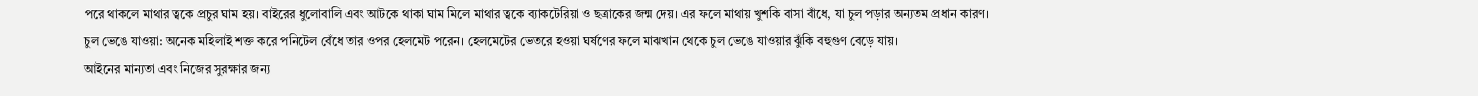পরে থাকলে মাথার ত্বকে প্রচুর ঘাম হয়। বাইরের ধুলোবালি এবং আটকে থাকা ঘাম মিলে মাথার ত্বকে ব্যাকটেরিয়া ও ছত্রাকের জন্ম দেয়। এর ফলে মাথায় খুশকি বাসা বাঁধে, যা চুল পড়ার অন্যতম প্রধান কারণ।
চুল ভেঙে যাওয়া: অনেক মহিলাই শক্ত করে পনিটেল বেঁধে তার ওপর হেলমেট পরেন। হেলমেটের ভেতরে হওয়া ঘর্ষণের ফলে মাঝখান থেকে চুল ভেঙে যাওয়ার ঝুঁকি বহুগুণ বেড়ে যায়।
আইনের মান্যতা এবং নিজের সুরক্ষার জন্য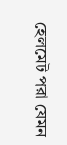হেলমেট পরা যেমন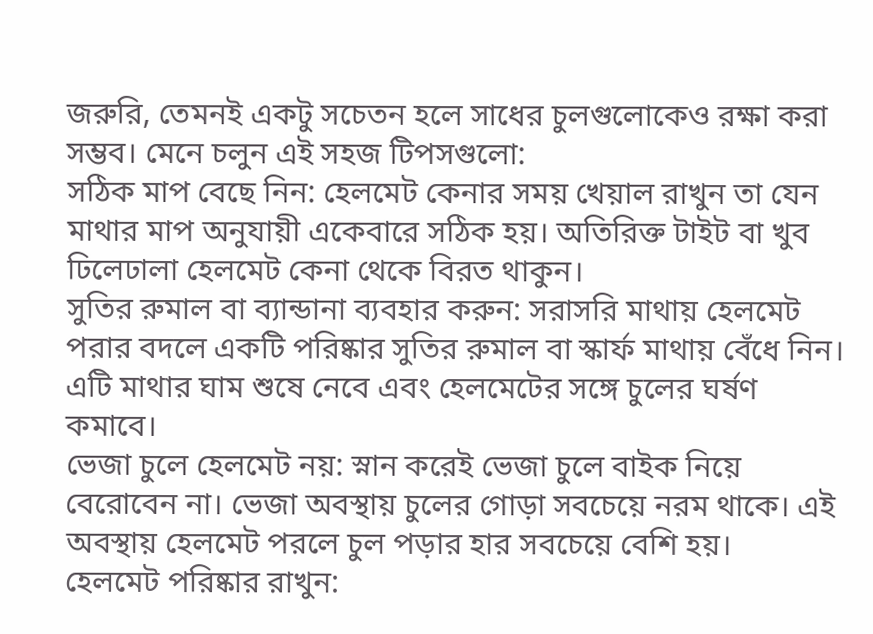জরুরি, তেমনই একটু সচেতন হলে সাধের চুলগুলোকেও রক্ষা করা সম্ভব। মেনে চলুন এই সহজ টিপসগুলো:
সঠিক মাপ বেছে নিন: হেলমেট কেনার সময় খেয়াল রাখুন তা যেন মাথার মাপ অনুযায়ী একেবারে সঠিক হয়। অতিরিক্ত টাইট বা খুব ঢিলেঢালা হেলমেট কেনা থেকে বিরত থাকুন।
সুতির রুমাল বা ব্যান্ডানা ব্যবহার করুন: সরাসরি মাথায় হেলমেট পরার বদলে একটি পরিষ্কার সুতির রুমাল বা স্কার্ফ মাথায় বেঁধে নিন। এটি মাথার ঘাম শুষে নেবে এবং হেলমেটের সঙ্গে চুলের ঘর্ষণ কমাবে।
ভেজা চুলে হেলমেট নয়: স্নান করেই ভেজা চুলে বাইক নিয়ে বেরোবেন না। ভেজা অবস্থায় চুলের গোড়া সবচেয়ে নরম থাকে। এই অবস্থায় হেলমেট পরলে চুল পড়ার হার সবচেয়ে বেশি হয়।
হেলমেট পরিষ্কার রাখুন: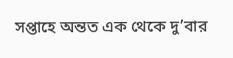সপ্তাহে অন্তত এক থেকে দু’বার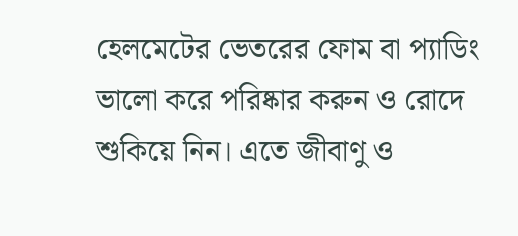হেলমেটের ভেতরের ফোম বা প্যাডিং ভালো করে পরিষ্কার করুন ও রোদে শুকিয়ে নিন। এতে জীবাণু ও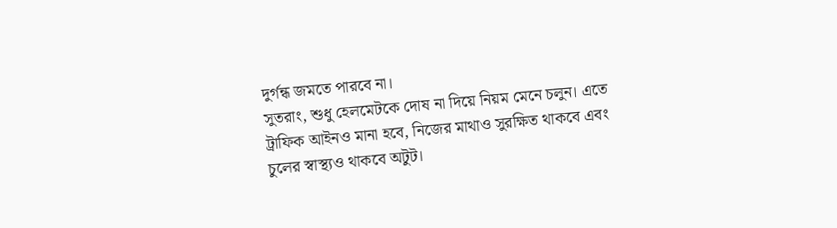দুর্গন্ধ জমতে পারবে না।
সুতরাং, শুধু হেলমেটকে দোষ না দিয়ে নিয়ম মেনে চলুন। এতে ট্রাফিক আইনও মানা হবে, নিজের মাথাও সুরক্ষিত থাকবে এবং চুলের স্বাস্থ্যও থাকবে অটুট।